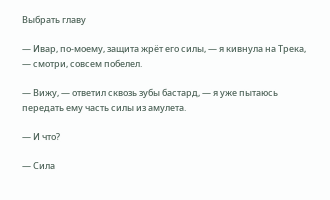Выбрать главу

— Ивар, по-моему, защита жрёт его силы, — я кивнула на Трека, — смотри, совсем побелел.

— Вижу, — ответил сквозь зубы бастард, — я уже пытаюсь передать ему часть силы из амулета.

— И что?

— Сила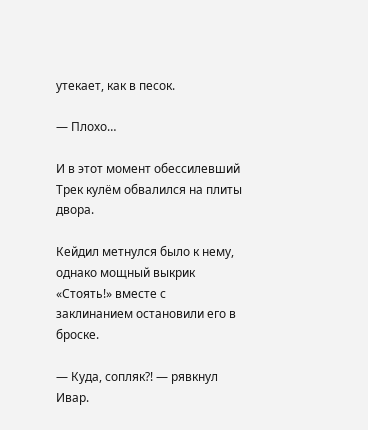утекает, как в песок.

— Плохо…

И в этот момент обессилевший Трек кулём обвалился на плиты двора.

Кейдил метнулся было к нему, однако мощный выкрик «Стоять!» вместе с заклинанием остановили его в броске.

— Куда, сопляк?! — рявкнул Ивар.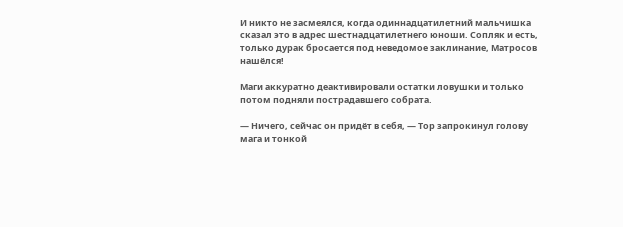И никто не засмеялся, когда одиннадцатилетний мальчишка сказал это в адрес шестнадцатилетнего юноши. Сопляк и есть, только дурак бросается под неведомое заклинание, Матросов нашёлся!

Маги аккуратно деактивировали остатки ловушки и только потом подняли пострадавшего собрата.

— Ничего, сейчас он придёт в себя, — Тор запрокинул голову мага и тонкой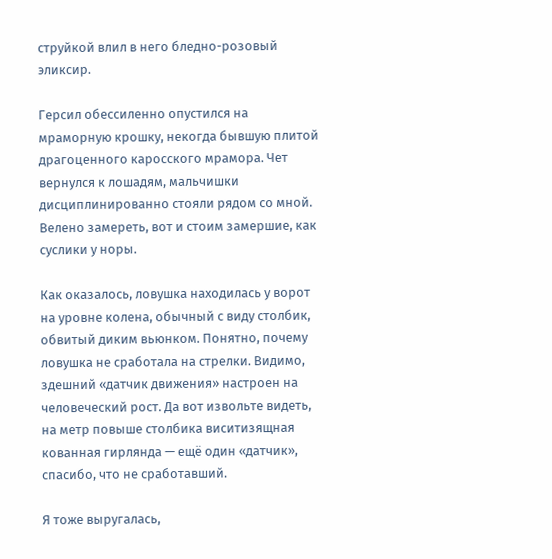струйкой влил в него бледно-розовый эликсир.

Герсил обессиленно опустился на мраморную крошку, некогда бывшую плитой драгоценного каросского мрамора. Чет вернулся к лошадям, мальчишки дисциплинированно стояли рядом со мной. Велено замереть, вот и стоим замершие, как суслики у норы.

Как оказалось, ловушка находилась у ворот на уровне колена, обычный с виду столбик, обвитый диким вьюнком. Понятно, почему ловушка не сработала на стрелки. Видимо, здешний «датчик движения» настроен на человеческий рост. Да вот извольте видеть, на метр повыше столбика виситизящная кованная гирлянда — ещё один «датчик», спасибо, что не сработавший.

Я тоже выругалась,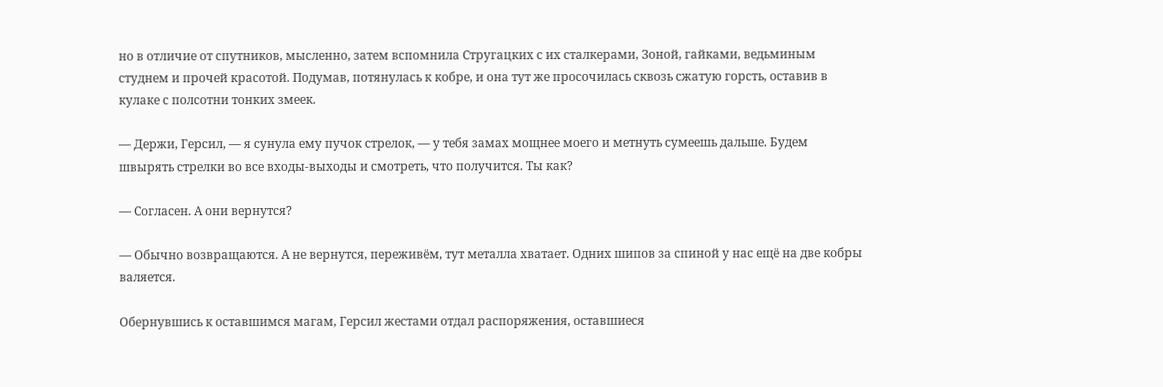но в отличие от спутников, мысленно, затем вспомнила Стругацких с их сталкерами, Зоной, гайками, ведьминым студнем и прочей красотой. Подумав, потянулась к кобре, и она тут же просочилась сквозь сжатую горсть, оставив в кулаке с полсотни тонких змеек.

— Держи, Герсил, — я сунула ему пучок стрелок, — у тебя замах мощнее моего и метнуть сумеешь дальше. Будем швырять стрелки во все входы-выходы и смотреть, что получится. Ты как?

— Согласен. А они вернутся?

— Обычно возвращаются. А не вернутся, переживём, тут металла хватает. Одних шипов за спиной у нас ещё на две кобры валяется.

Обернувшись к оставшимся магам, Герсил жестами отдал распоряжения, оставшиеся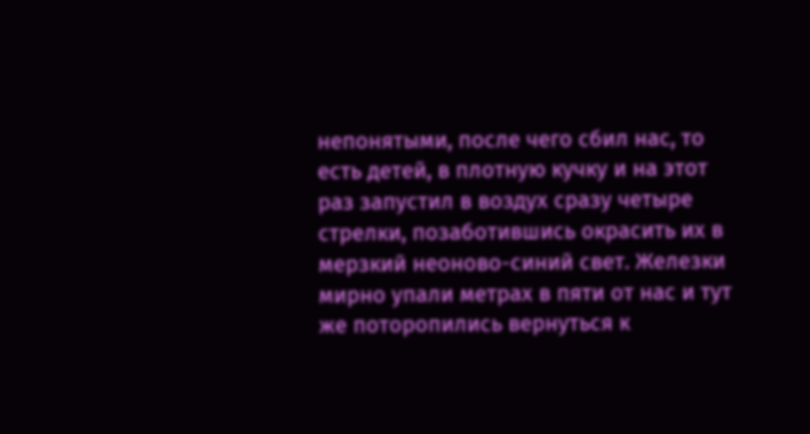непонятыми, после чего сбил нас, то есть детей, в плотную кучку и на этот раз запустил в воздух сразу четыре стрелки, позаботившись окрасить их в мерзкий неоново-синий свет. Железки мирно упали метрах в пяти от нас и тут же поторопились вернуться к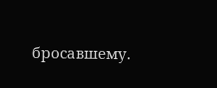бросавшему.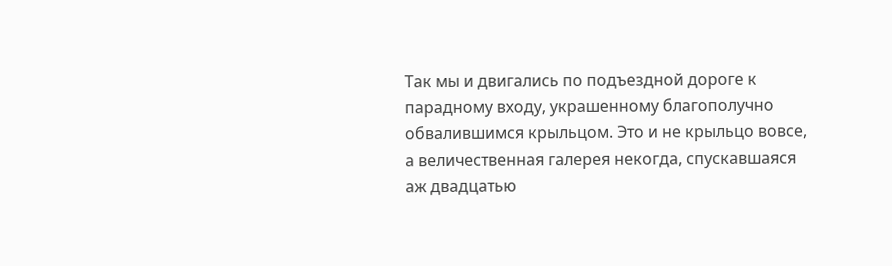Так мы и двигались по подъездной дороге к парадному входу, украшенному благополучно обвалившимся крыльцом. Это и не крыльцо вовсе, а величественная галерея некогда, спускавшаяся аж двадцатью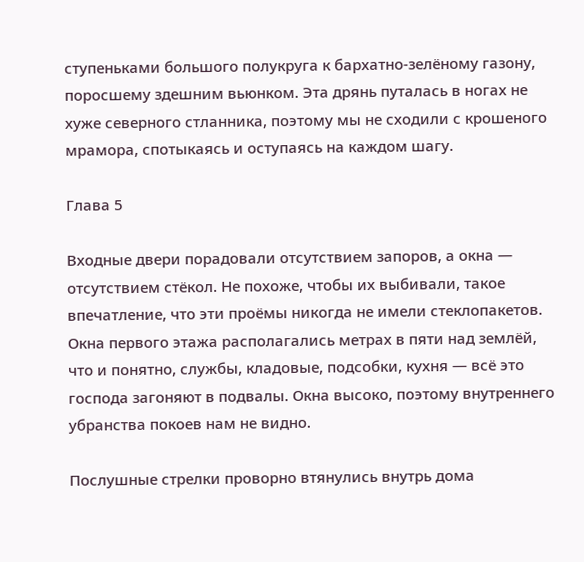ступеньками большого полукруга к бархатно-зелёному газону, поросшему здешним вьюнком. Эта дрянь путалась в ногах не хуже северного стланника, поэтому мы не сходили с крошеного мрамора, спотыкаясь и оступаясь на каждом шагу.

Глава 5

Входные двери порадовали отсутствием запоров, а окна — отсутствием стёкол. Не похоже, чтобы их выбивали, такое впечатление, что эти проёмы никогда не имели стеклопакетов. Окна первого этажа располагались метрах в пяти над землёй, что и понятно, службы, кладовые, подсобки, кухня — всё это господа загоняют в подвалы. Окна высоко, поэтому внутреннего убранства покоев нам не видно.

Послушные стрелки проворно втянулись внутрь дома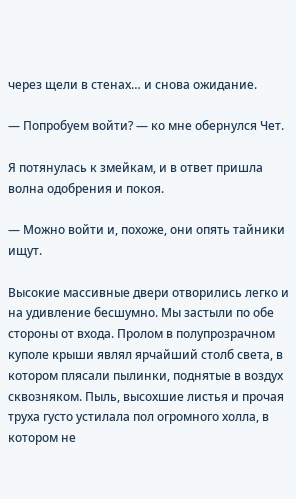через щели в стенах… и снова ожидание.

— Попробуем войти? — ко мне обернулся Чет.

Я потянулась к змейкам, и в ответ пришла волна одобрения и покоя.

— Можно войти и, похоже, они опять тайники ищут.

Высокие массивные двери отворились легко и на удивление бесшумно. Мы застыли по обе стороны от входа. Пролом в полупрозрачном куполе крыши являл ярчайший столб света, в котором плясали пылинки, поднятые в воздух сквозняком. Пыль, высохшие листья и прочая труха густо устилала пол огромного холла, в котором не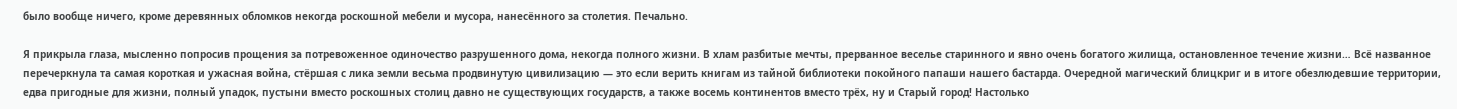было вообще ничего, кроме деревянных обломков некогда роскошной мебели и мусора, нанесённого за столетия. Печально.

Я прикрыла глаза, мысленно попросив прощения за потревоженное одиночество разрушенного дома, некогда полного жизни. В хлам разбитые мечты, прерванное веселье старинного и явно очень богатого жилища, остановленное течение жизни… Всё названное перечеркнула та самая короткая и ужасная война, стёршая с лика земли весьма продвинутую цивилизацию — это если верить книгам из тайной библиотеки покойного папаши нашего бастарда. Очередной магический блицкриг и в итоге обезлюдевшие территории, едва пригодные для жизни, полный упадок, пустыни вместо роскошных столиц давно не существующих государств, а также восемь континентов вместо трёх, ну и Старый город! Настолько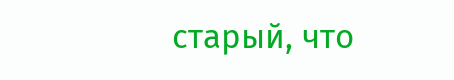старый, что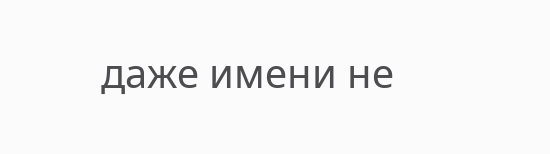даже имени не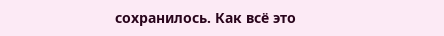сохранилось. Как всё это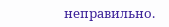неправильно.